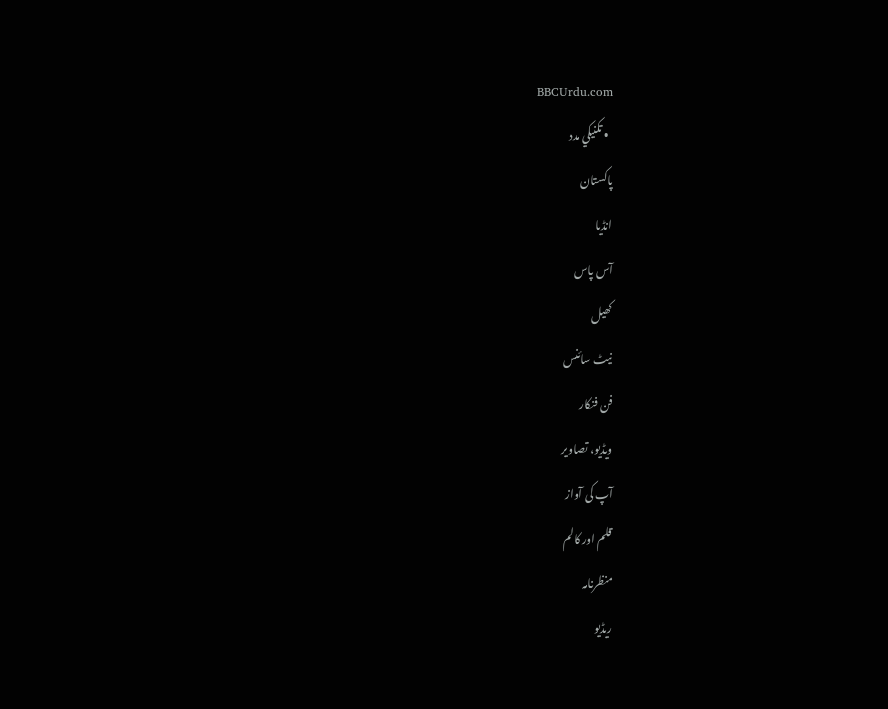BBCUrdu.com
  • تکنيکي مدد
پاکستان
انڈیا
آس پاس
کھیل
نیٹ سائنس
فن فنکار
ویڈیو، تصاویر
آپ کی آواز
قلم اور کالم
منظرنامہ
ریڈیو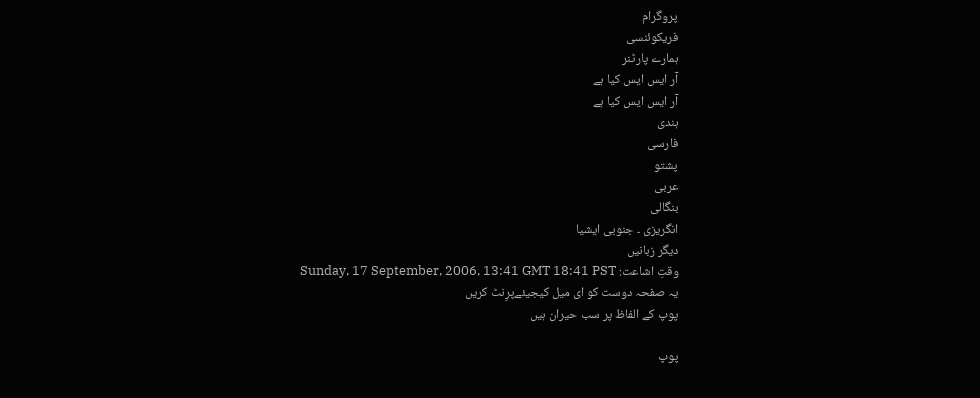پروگرام
فریکوئنسی
ہمارے پارٹنر
آر ایس ایس کیا ہے
آر ایس ایس کیا ہے
ہندی
فارسی
پشتو
عربی
بنگالی
انگریزی ۔ جنوبی ایشیا
دیگر زبانیں
وقتِ اشاعت: Sunday, 17 September, 2006, 13:41 GMT 18:41 PST
یہ صفحہ دوست کو ای میل کیجیئےپرِنٹ کریں
پوپ کے الفاظ پر سب حیران ہیں

پوپ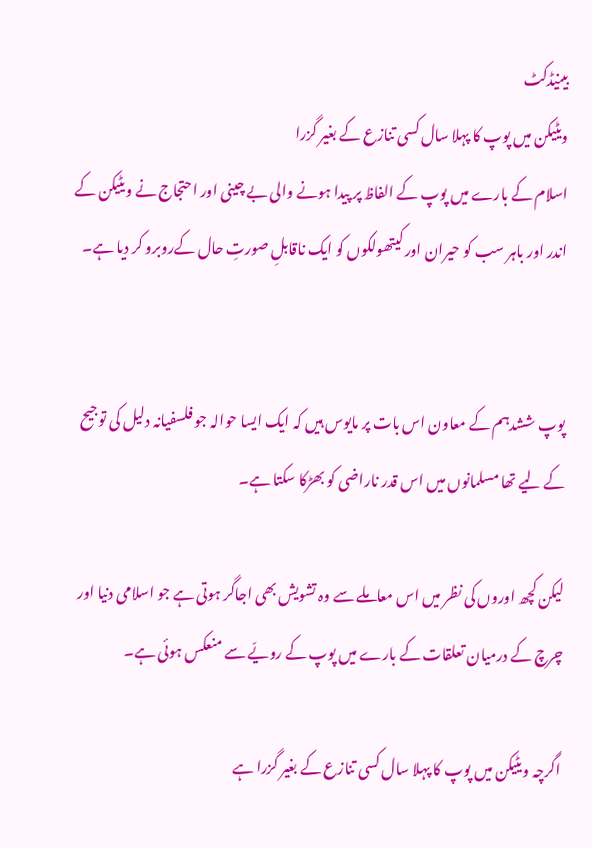بینیڈکٹ
ویٹیکن میں پوپ کا پہلا سال کسی تنازع کے بغیر گزرا
اسلام کے بارے میں پوپ کے الفاظ پر پیدا ہونے والی بے چینی اور احتجاج نے ویٹیکن کے اندر اور باہر سب کو حیران اور کیتھولکوں کو ایک ناقابلِ صورتِ حال کےروبرو کر دیا ہے۔


پوپ ششدہم کے معاون اس بات پر مایوس ہیں کہ ایک ایسا حوالہ جو فلسفیانہ دلیل کی توجیح کے لیے تھا مسلمانوں میں اس قدر ناراضی کو بھڑکا سکتا ہے۔

لیکن کچھ اوروں کی نظر میں اس معاملے سے وہ تشویش بھی اجاگر ہوتی ہے جو اسلامی دنیا اور چرچ کے درمیان تعلقات کے بارے میں پوپ کے رویّے سے منعکس ہوئی ہے۔

اگرچہ ویٹیکن میں پوپ کا پہلا سال کسی تنازع کے بغیر گزرا ہے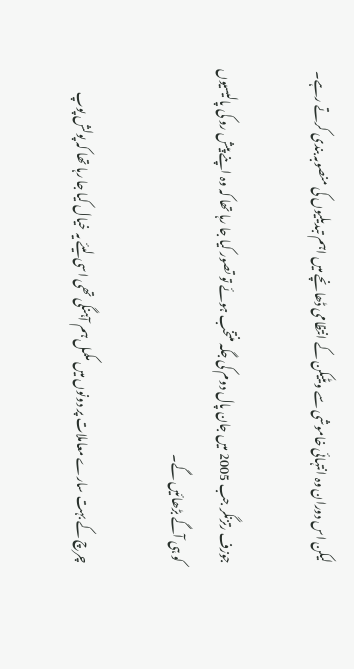لیکن اس دوران وہ انتہائی خاموشی سے ویٹیکن کے انتظامی ڈھانچے میں اہم تبدیلیوں کی منصوبہ بندی کرتے رہے۔

جوزف رتزنگر جب 2005 میں جان پال دوم کی جگہ منتخب ہوئے تو تصور کیا جا رہا تھا کہ وہ اپنے پیش رو کی پالیسیوں کو ہی آگے بڑھائیں گے۔

چرچ کے بہت سارے معاملات پر دونوں میں مکمل ہم آہنگی تھی اسی لیئے یہ خیال کیا جا رہا تھا کہ پولش پوپ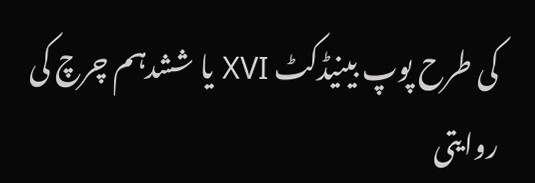کی طرح پوپ بینیڈکٹ XVI یا ششدہم چرچ کی روایتی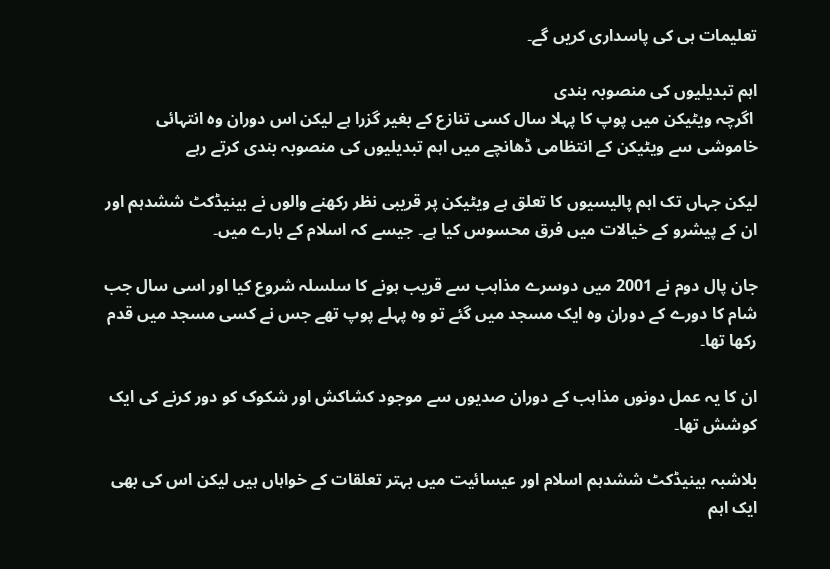تعلیمات ہی کی پاسداری کریں گے۔

اہم تبدیلیوں کی منصوبہ بندی
 اگرچہ ویٹیکن میں پوپ کا پہلا سال کسی تنازع کے بغیر گزرا ہے لیکن اس دوران وہ انتہائی خاموشی سے ویٹیکن کے انتظامی ڈھانچے میں اہم تبدیلیوں کی منصوبہ بندی کرتے رہے

لیکن جہاں تک اہم پالیسیوں کا تعلق ہے ویٹیکن پر قریبی نظر رکھنے والوں نے بینیڈکٹ ششدہم اور ان کے پیشرو کے خیالات میں فرق محسوس کیا ہے۔ جیسے کہ اسلام کے بارے میں۔

جان پال دوم نے 2001 میں دوسرے مذاہب سے قریب ہونے کا سلسلہ شروع کیا اور اسی سال جب شام کا دورے کے دوران وہ ایک مسجد میں گئے تو وہ پہلے پوپ تھے جس نے کسی مسجد میں قدم رکھا تھا۔

ان کا یہ عمل دونوں مذاہب کے دوران صدیوں سے موجود کشاکش اور شکوک کو دور کرنے کی ایک کوشش تھا۔

بلاشبہ بینیڈکٹ ششدہم اسلام اور عیسائیت میں بہتر تعلقات کے خواہاں ہیں لیکن اس کی بھی ایک اہم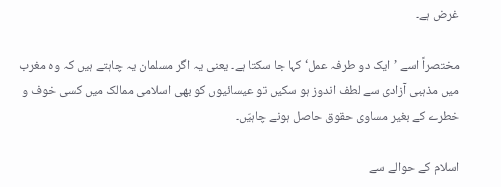غرض ہے۔

مختصراً اسے ’ایک دو طرفہ عمل‘ کہا جا سکتا ہے۔ یعنی یہ اگر مسلمان یہ چاہتے ہیں کہ وہ مغرب میں مذہبی آزادی سے لطف اندوز ہو سکیں تو عیسائیوں کو بھی اسلامی ممالک میں کسی خوف و خطرے کے بغیر مساوی حقوق حاصل ہونے چاہیّں۔

اسلام کے حوالے سے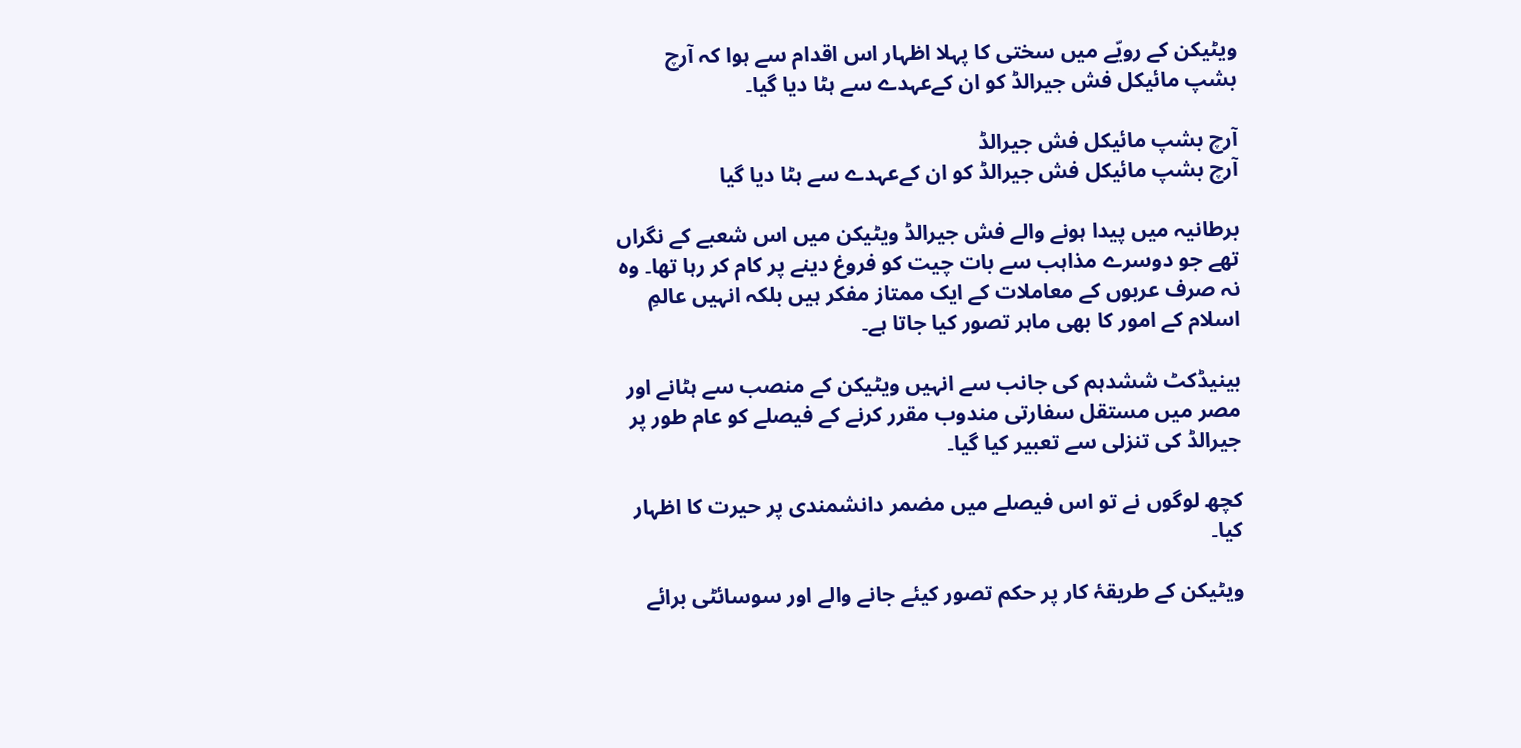ویٹیکن کے رویّے میں سختی کا پہلا اظہار اس اقدام سے ہوا کہ آرچ بشپ مائیکل فش جیرالڈ کو ان کےعہدے سے ہٹا دیا گیا۔

آرچ بشپ مائیکل فش جیرالڈ
آرچ بشپ مائیکل فش جیرالڈ کو ان کےعہدے سے ہٹا دیا گیا

برطانیہ میں پیدا ہونے والے فش جیرالڈ ویٹیکن میں اس شعبے کے نگراں تھے جو دوسرے مذاہب سے بات چیت کو فروغ دینے پر کام کر رہا تھا۔ وہ نہ صرف عربوں کے معاملات کے ایک ممتاز مفکر ہیں بلکہ انہیں عالمِ اسلام کے امور کا بھی ماہر تصور کیا جاتا ہے۔

بینیڈکٹ ششدہم کی جانب سے انہیں ویٹیکن کے منصب سے ہٹانے اور مصر میں مستقل سفارتی مندوب مقرر کرنے کے فیصلے کو عام طور پر جیرالڈ کی تنزلی سے تعبیر کیا گیا۔

کچھ لوگوں نے تو اس فیصلے میں مضمر دانشمندی پر حیرت کا اظہار کیا۔

ویٹیکن کے طریقۂ کار پر حکم تصور کیئے جانے والے اور سوسائٹی برائے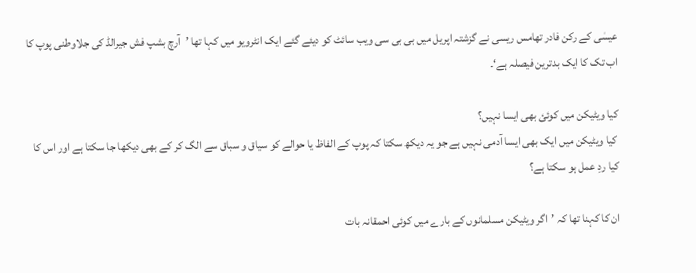عیسٰی کے رکن فادر تھامس ریسی نے گزشتہ اپریل میں بی بی سی ویب سائٹ کو دیئے گئے ایک انٹرویو میں کہا تھا ’آرچ بشپ فش جیرالڈ کی جلاوطنی پوپ کا اب تک کا ایک بدترین فیصلہ ہے‘۔

کیا ویٹیکن میں کوئئ بھی ایسا نہیں؟
 کیا ویٹیکن میں ایک بھی ایسا آدمی نہیں ہے جو یہ دیکھ سکتا کہ پوپ کے الفاظ یا حوالے کو سیاق و سباق سے الگ کر کے بھی دیکھا جا سکتا ہے اور اس کا کیا ردِ عمل ہو سکتا ہے؟

ان کا کہنا تھا کہ ’اگر ویٹیکن مسلمانوں کے بارے میں کوئی احمقانہ بات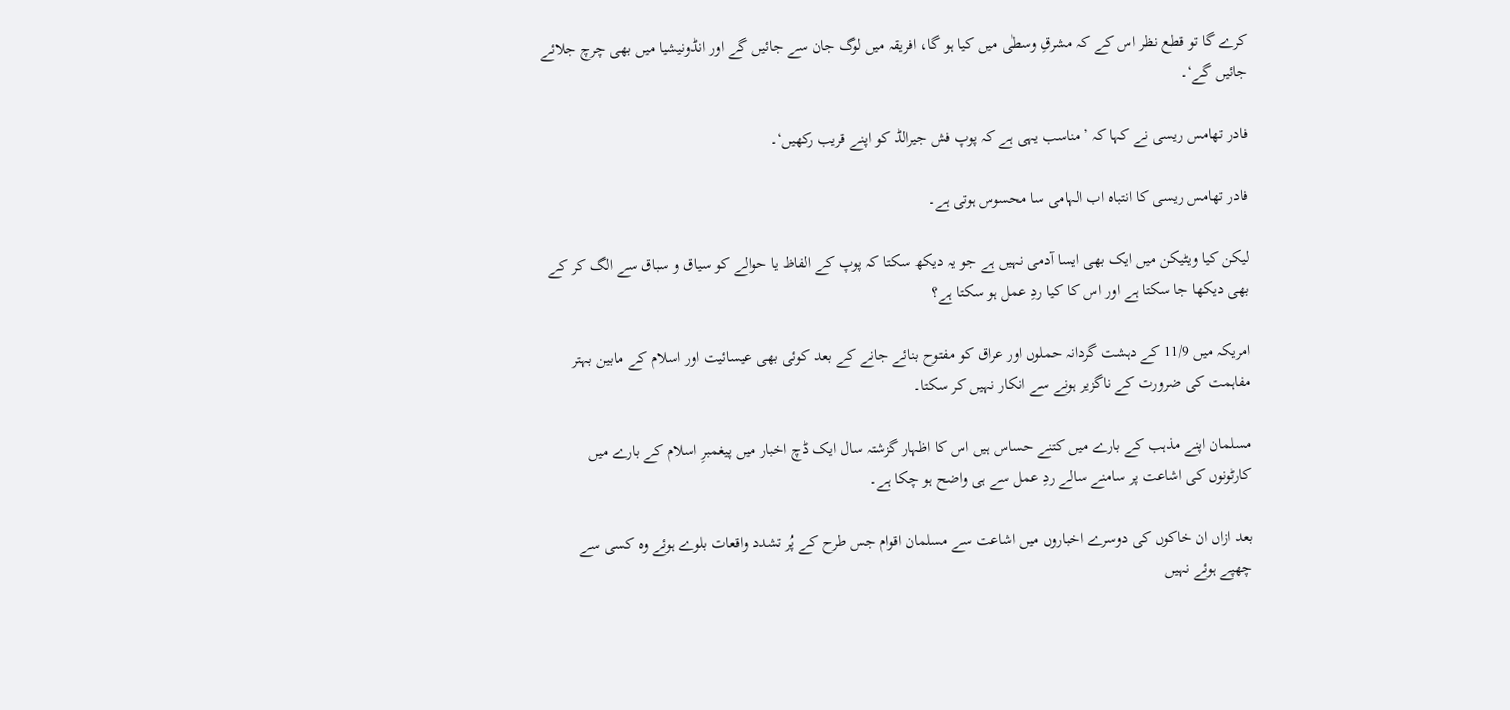کرے گا تو قطع نظر اس کے کہ مشرقِ وسطٰی میں کیا ہو گا، افریقہ میں لوگ جان سے جائیں گے اور انڈونیشیا میں بھی چرچ جلائے جائیں گے‘۔

فادر تھامس ریسی نے کہا کہ ’مناسب یہی ہے کہ پوپ فش جیرالڈ کو اپنے قریب رکھیں‘۔

فادر تھامس ریسی کا انتباہ اب الہامی سا محسوس ہوتی ہے۔

لیکن کیا ویٹیکن میں ایک بھی ایسا آدمی نہیں ہے جو یہ دیکھ سکتا کہ پوپ کے الفاظ یا حوالے کو سیاق و سباق سے الگ کر کے بھی دیکھا جا سکتا ہے اور اس کا کیا ردِ عمل ہو سکتا ہے؟

امریکہ میں 11/9 کے دہشت گردانہ حملوں اور عراق کو مفتوح بنائے جانے کے بعد کوئی بھی عیسائیت اور اسلام کے مابین بہتر مفاہمت کی ضرورت کے ناگزیر ہونے سے انکار نہیں کر سکتا۔

مسلمان اپنے مذہب کے بارے میں کتنے حساس ہیں اس کا اظہار گزشتہ سال ایک ڈچ اخبار میں پیغمبرِ اسلام کے بارے میں کارٹونوں کی اشاعت پر سامنے سالے ردِ عمل سے ہی واضح ہو چکا ہے۔

بعد ازاں ان خاکوں کی دوسرے اخباروں میں اشاعت سے مسلمان اقوام جس طرح کے پُر تشدد واقعات بلوے ہوئے وہ کسی سے چھپے ہوئے نہیں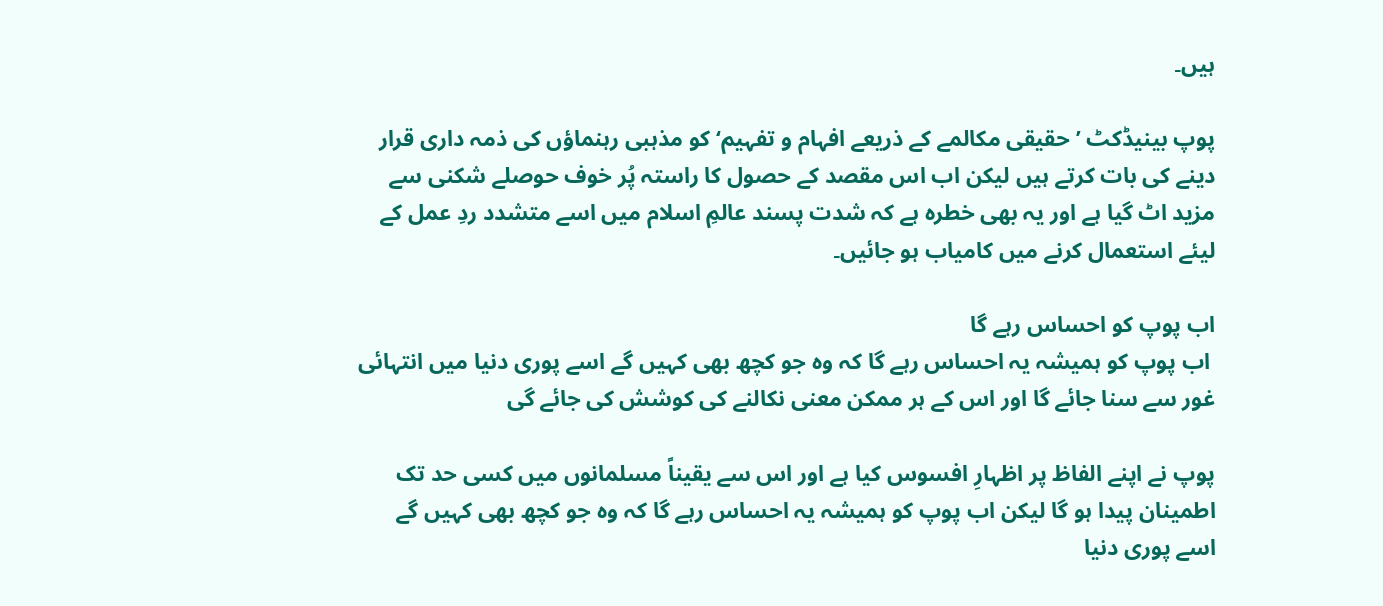ہیں۔

پوپ بینیڈکٹ ’حقیقی مکالمے کے ذریعے افہام و تفہیم‘ کو مذہبی رہنماؤں کی ذمہ داری قرار دینے کی بات کرتے ہیں لیکن اب اس مقصد کے حصول کا راستہ پُر خوف حوصلے شکنی سے مزید اٹ گیا ہے اور یہ بھی خطرہ ہے کہ شدت پسند عالمِ اسلام میں اسے متشدد ردِ عمل کے لیئے استعمال کرنے میں کامیاب ہو جائیں۔

اب پوپ کو احساس رہے گا
 اب پوپ کو ہمیشہ یہ احساس رہے گا کہ وہ جو کچھ بھی کہیں گے اسے پوری دنیا میں انتہائی غور سے سنا جائے گا اور اس کے ہر ممکن معنی نکالنے کی کوشش کی جائے گی

پوپ نے اپنے الفاظ پر اظہارِ افسوس کیا ہے اور اس سے یقیناً مسلمانوں میں کسی حد تک اطمینان پیدا ہو گا لیکن اب پوپ کو ہمیشہ یہ احساس رہے گا کہ وہ جو کچھ بھی کہیں گے اسے پوری دنیا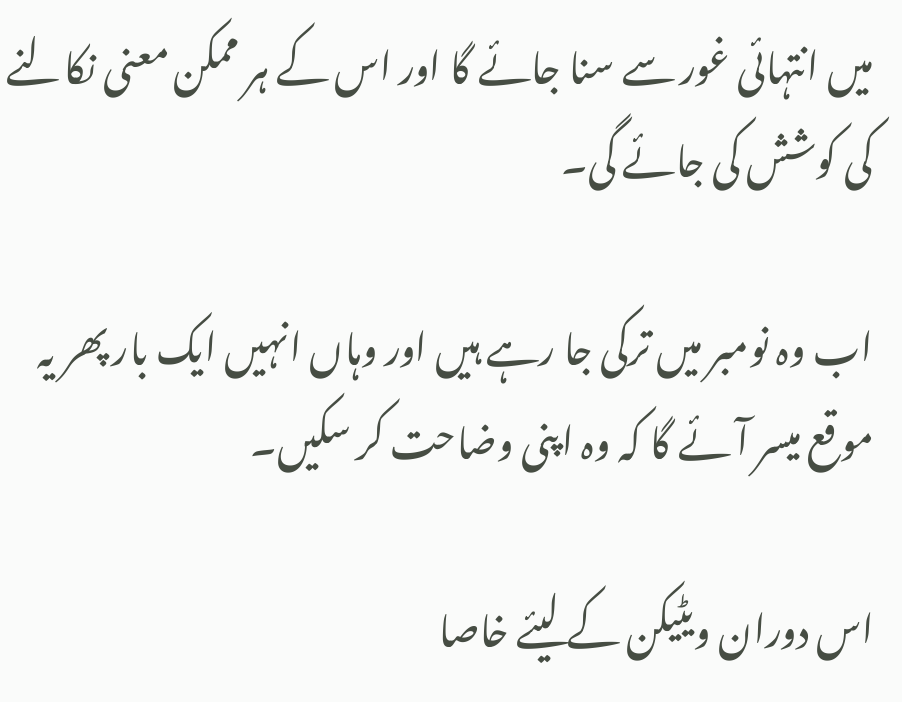میں انتہائی غور سے سنا جائے گا اور اس کے ہر ممکن معنی نکالنے کی کوشش کی جائے گی۔

اب وہ نومبر میں ترکی جا رہے ہیں اور وہاں انہیں ایک بار پھر یہ موقع میسر آئے گا کہ وہ اپنی وضاحت کر سکیں۔

اس دوران ویٹیکن کے لیئے خاصا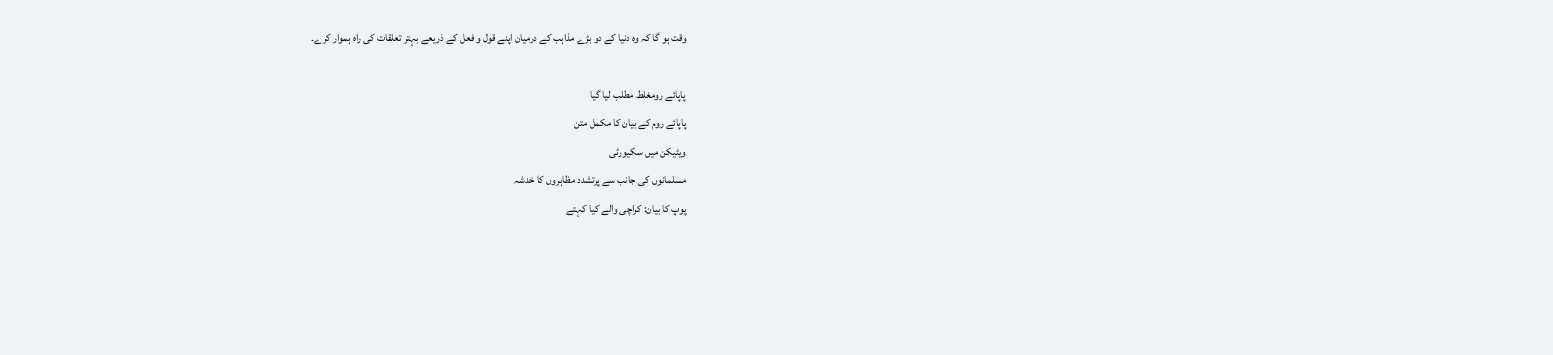وقت ہو گا کہ وہ دنیا کے دو بڑے مذاہب کے درمیان اپنے قول و فعل کے ذریعے بہتر تعلقات کی راہ ہموار کرے۔

پاپائے رومغلط مطلب لیا گیا
پاپائے روم کے بیان کا مکمل متن
ویٹیکن میں سکیورٹی
مسلمانوں کی جانب سے پرتشدد مظاہروں کا خدشہ
پوپ کا بیان: کراچی والے کیا کہتے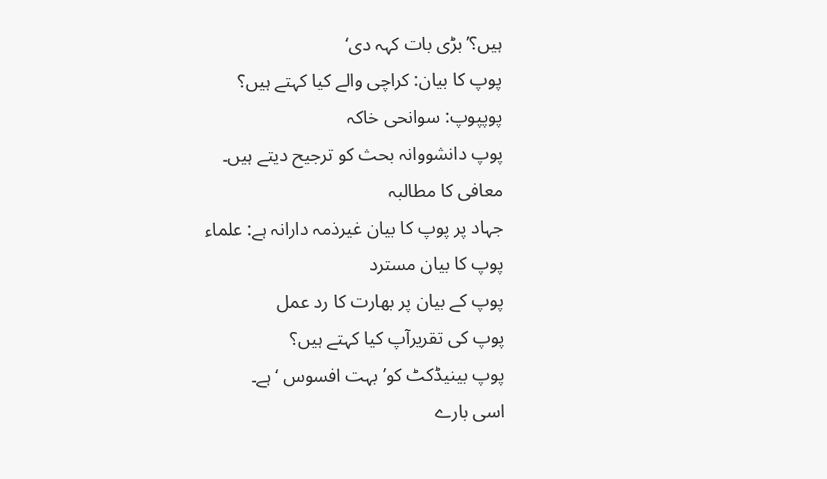ہیں؟’بڑی بات کہہ دی‘
پوپ کا بیان: کراچی والے کیا کہتے ہیں؟
پوپپوپ: سوانحی خاکہ
پوپ دانشووانہ بحث کو ترجیح دیتے ہیں۔
معافی کا مطالبہ
جہاد پر پوپ کا بیان غیرذمہ دارانہ ہے: علماء
پوپ کا بیان مسترد
پوپ کے بیان پر بھارت کا رد عمل
پوپ کی تقریرآپ کیا کہتے ہیں؟
پوپ بینیڈکٹ کو’بہت افسوس ‘ہے۔
اسی بارے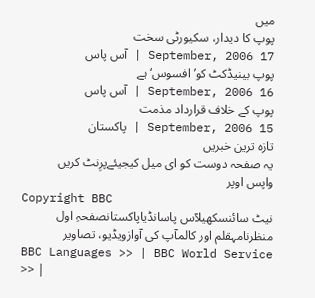میں
پوپ کا دیدار، سکیورٹی سخت
17 September, 2006 | آس پاس
پوپ بینیڈکٹ کو’افسوس‘ ہے
16 September, 2006 | آس پاس
پوپ کے خلاف قرارداد مذمت
15 September, 2006 | پاکستان
تازہ ترین خبریں
یہ صفحہ دوست کو ای میل کیجیئےپرِنٹ کریں
واپس اوپر
Copyright BBC
نیٹ سائنسکھیلآس پاسانڈیاپاکستانصفحہِ اول
منظرنامہقلم اور کالمآپ کی آوازویڈیو، تصاویر
BBC Languages >> | BBC World Service >> |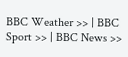BBC Weather >> | BBC Sport >> | BBC News >>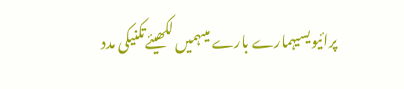پرائیویسیہمارے بارے میںہمیں لکھیئےتکنیکی مدد